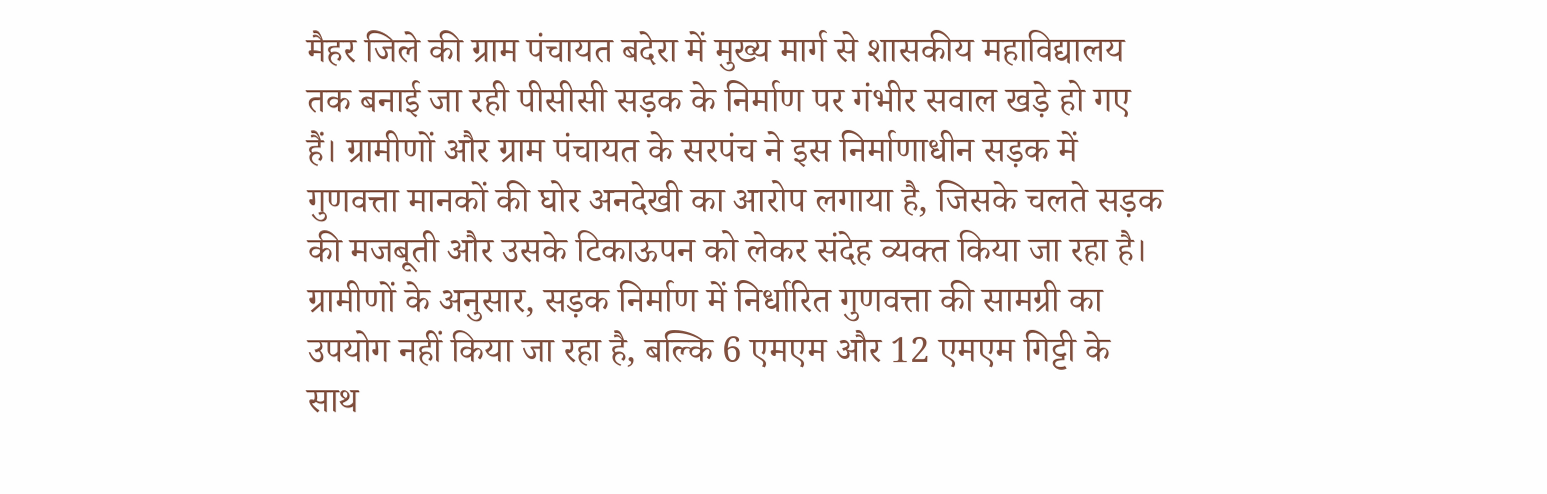मैहर जिले की ग्राम पंचायत बदेरा में मुख्य मार्ग से शासकीय महाविद्यालय तक बनाई जा रही पीसीसी सड़क के निर्माण पर गंभीर सवाल खड़े हो गए हैं। ग्रामीणों और ग्राम पंचायत के सरपंच ने इस निर्माणाधीन सड़क में गुणवत्ता मानकों की घोर अनदेखी का आरोप लगाया है, जिसके चलते सड़क की मजबूती और उसके टिकाऊपन को लेकर संदेह व्यक्त किया जा रहा है। ग्रामीणों के अनुसार, सड़क निर्माण में निर्धारित गुणवत्ता की सामग्री का उपयोग नहीं किया जा रहा है, बल्कि 6 एमएम और 12 एमएम गिट्टी के साथ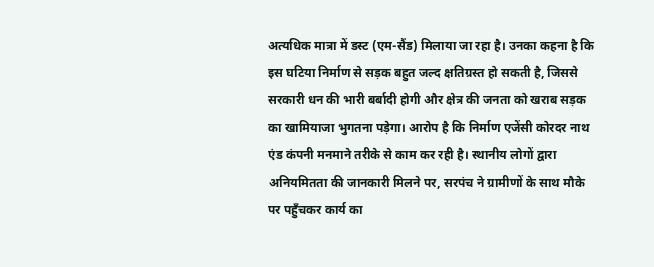अत्यधिक मात्रा में डस्ट (एम-सैंड) मिलाया जा रहा है। उनका कहना है कि इस घटिया निर्माण से सड़क बहुत जल्द क्षतिग्रस्त हो सकती है, जिससे सरकारी धन की भारी बर्बादी होगी और क्षेत्र की जनता को खराब सड़क का खामियाजा भुगतना पड़ेगा। आरोप है कि निर्माण एजेंसी कोरदर नाथ एंड कंपनी मनमाने तरीके से काम कर रही है। स्थानीय लोगों द्वारा अनियमितता की जानकारी मिलने पर, सरपंच ने ग्रामीणों के साथ मौके पर पहुँचकर कार्य का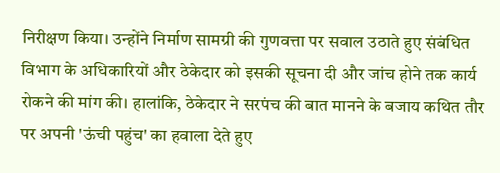निरीक्षण किया। उन्होंने निर्माण सामग्री की गुणवत्ता पर सवाल उठाते हुए संबंधित विभाग के अधिकारियों और ठेकेदार को इसकी सूचना दी और जांच होने तक कार्य रोकने की मांग की। हालांकि, ठेकेदार ने सरपंच की बात मानने के बजाय कथित तौर पर अपनी 'ऊंची पहुंच' का हवाला देते हुए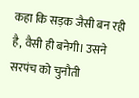कहा कि सड़क जैसी बन रही है, वैसी ही बनेगी। उसने सरपंच को चुनौती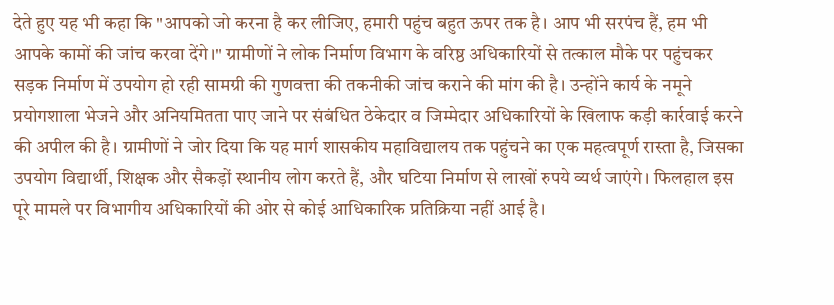देते हुए यह भी कहा कि "आपको जो करना है कर लीजिए, हमारी पहुंच बहुत ऊपर तक है। आप भी सरपंच हैं, हम भी आपके कामों की जांच करवा देंगे।" ग्रामीणों ने लोक निर्माण विभाग के वरिष्ठ अधिकारियों से तत्काल मौके पर पहुंचकर सड़क निर्माण में उपयोग हो रही सामग्री की गुणवत्ता की तकनीकी जांच कराने की मांग की है। उन्होंने कार्य के नमूने प्रयोगशाला भेजने और अनियमितता पाए जाने पर संबंधित ठेकेदार व जिम्मेदार अधिकारियों के खिलाफ कड़ी कार्रवाई करने की अपील की है। ग्रामीणों ने जोर दिया कि यह मार्ग शासकीय महाविद्यालय तक पहुंचने का एक महत्वपूर्ण रास्ता है, जिसका उपयोग विद्यार्थी, शिक्षक और सैकड़ों स्थानीय लोग करते हैं, और घटिया निर्माण से लाखों रुपये व्यर्थ जाएंगे। फिलहाल इस पूरे मामले पर विभागीय अधिकारियों की ओर से कोई आधिकारिक प्रतिक्रिया नहीं आई है।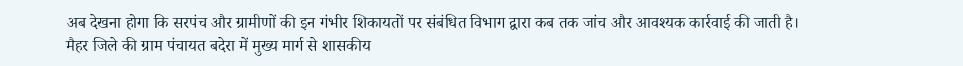अब देखना होगा कि सरपंच और ग्रामीणों की इन गंभीर शिकायतों पर संबंधित विभाग द्वारा कब तक जांच और आवश्यक कार्रवाई की जाती है।
मैहर जिले की ग्राम पंचायत बदेरा में मुख्य मार्ग से शासकीय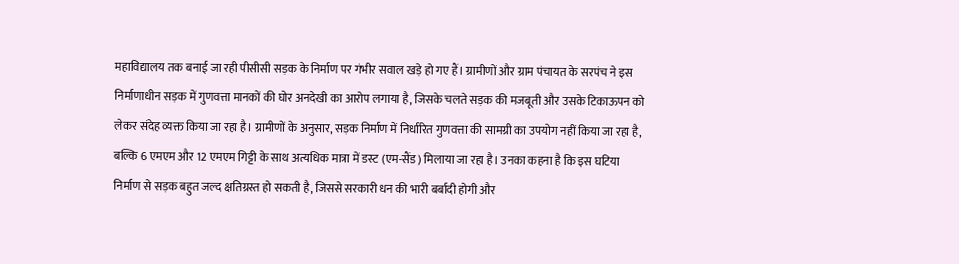महाविद्यालय तक बनाई जा रही पीसीसी सड़क के निर्माण पर गंभीर सवाल खड़े हो गए हैं। ग्रामीणों और ग्राम पंचायत के सरपंच ने इस निर्माणाधीन सड़क में गुणवत्ता मानकों की घोर अनदेखी का आरोप लगाया है, जिसके चलते सड़क की मजबूती और उसके टिकाऊपन को लेकर संदेह व्यक्त किया जा रहा है। ग्रामीणों के अनुसार, सड़क निर्माण में निर्धारित गुणवत्ता की सामग्री का उपयोग नहीं किया जा रहा है, बल्कि 6 एमएम और 12 एमएम गिट्टी के साथ अत्यधिक मात्रा में डस्ट (एम-सैंड) मिलाया जा रहा है। उनका कहना है कि इस घटिया निर्माण से सड़क बहुत जल्द क्षतिग्रस्त हो सकती है, जिससे सरकारी धन की भारी बर्बादी होगी और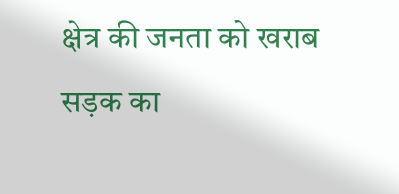क्षेत्र की जनता को खराब सड़क का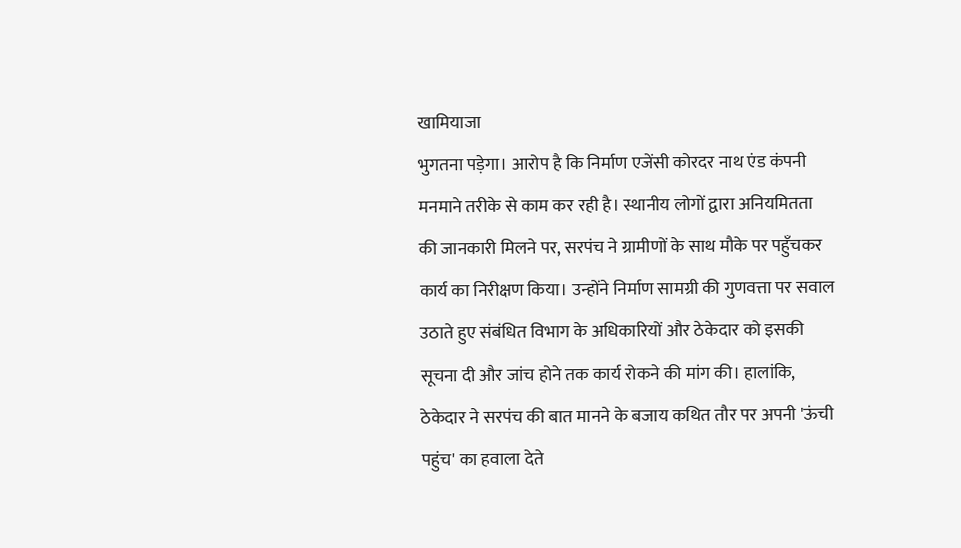खामियाजा
भुगतना पड़ेगा। आरोप है कि निर्माण एजेंसी कोरदर नाथ एंड कंपनी मनमाने तरीके से काम कर रही है। स्थानीय लोगों द्वारा अनियमितता की जानकारी मिलने पर, सरपंच ने ग्रामीणों के साथ मौके पर पहुँचकर कार्य का निरीक्षण किया। उन्होंने निर्माण सामग्री की गुणवत्ता पर सवाल उठाते हुए संबंधित विभाग के अधिकारियों और ठेकेदार को इसकी सूचना दी और जांच होने तक कार्य रोकने की मांग की। हालांकि, ठेकेदार ने सरपंच की बात मानने के बजाय कथित तौर पर अपनी 'ऊंची पहुंच' का हवाला देते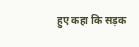हुए कहा कि सड़क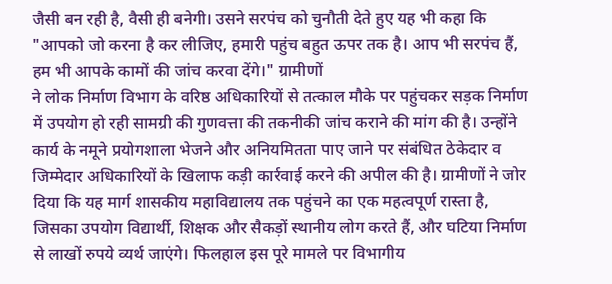जैसी बन रही है, वैसी ही बनेगी। उसने सरपंच को चुनौती देते हुए यह भी कहा कि "आपको जो करना है कर लीजिए, हमारी पहुंच बहुत ऊपर तक है। आप भी सरपंच हैं, हम भी आपके कामों की जांच करवा देंगे।" ग्रामीणों
ने लोक निर्माण विभाग के वरिष्ठ अधिकारियों से तत्काल मौके पर पहुंचकर सड़क निर्माण में उपयोग हो रही सामग्री की गुणवत्ता की तकनीकी जांच कराने की मांग की है। उन्होंने कार्य के नमूने प्रयोगशाला भेजने और अनियमितता पाए जाने पर संबंधित ठेकेदार व जिम्मेदार अधिकारियों के खिलाफ कड़ी कार्रवाई करने की अपील की है। ग्रामीणों ने जोर दिया कि यह मार्ग शासकीय महाविद्यालय तक पहुंचने का एक महत्वपूर्ण रास्ता है, जिसका उपयोग विद्यार्थी, शिक्षक और सैकड़ों स्थानीय लोग करते हैं, और घटिया निर्माण से लाखों रुपये व्यर्थ जाएंगे। फिलहाल इस पूरे मामले पर विभागीय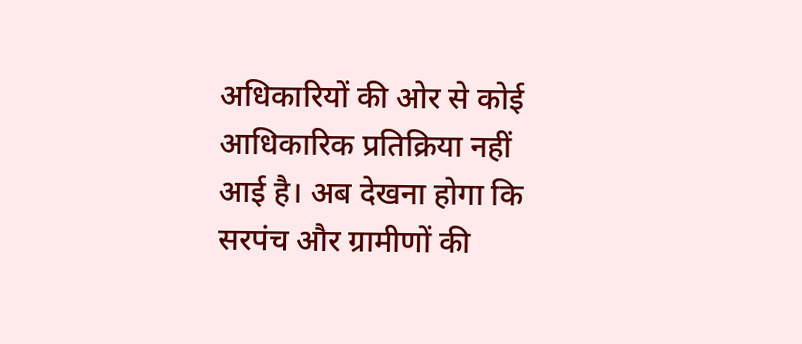अधिकारियों की ओर से कोई आधिकारिक प्रतिक्रिया नहीं आई है। अब देखना होगा कि सरपंच और ग्रामीणों की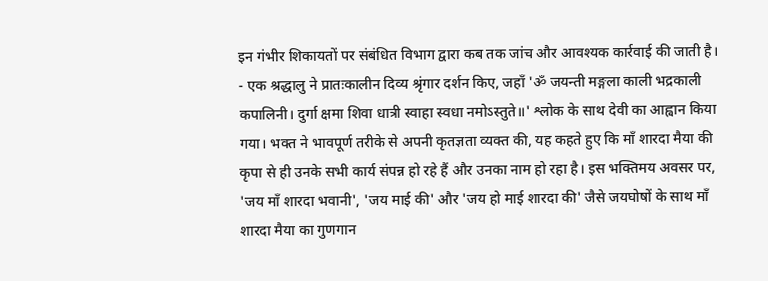इन गंभीर शिकायतों पर संबंधित विभाग द्वारा कब तक जांच और आवश्यक कार्रवाई की जाती है।
- एक श्रद्धालु ने प्रातःकालीन दिव्य श्रृंगार दर्शन किए, जहाँ 'ॐ जयन्ती मङ्गला काली भद्रकाली कपालिनी। दुर्गा क्षमा शिवा धात्री स्वाहा स्वधा नमोऽस्तुते॥' श्लोक के साथ देवी का आह्वान किया गया। भक्त ने भावपूर्ण तरीके से अपनी कृतज्ञता व्यक्त की, यह कहते हुए कि माँ शारदा मैया की कृपा से ही उनके सभी कार्य संपन्न हो रहे हैं और उनका नाम हो रहा है। इस भक्तिमय अवसर पर, 'जय माँ शारदा भवानी', 'जय माई की' और 'जय हो माई शारदा की' जैसे जयघोषों के साथ माँ शारदा मैया का गुणगान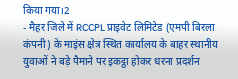किया गया।2
- मैहर जिले में RCCPL प्राइवेट लिमिटेड (एमपी बिरला कंपनी) के माइंस क्षेत्र स्थित कार्यालय के बाहर स्थानीय युवाओं ने बड़े पैमाने पर इकट्ठा होकर धरना प्रदर्शन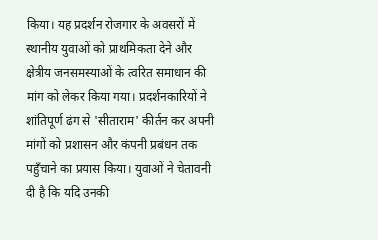किया। यह प्रदर्शन रोजगार के अवसरों में स्थानीय युवाओं को प्राथमिकता देने और क्षेत्रीय जनसमस्याओं के त्वरित समाधान की मांग को लेकर किया गया। प्रदर्शनकारियों ने शांतिपूर्ण ढंग से 'सीताराम' कीर्तन कर अपनी मांगों को प्रशासन और कंपनी प्रबंधन तक पहुँचाने का प्रयास किया। युवाओं ने चेतावनी दी है कि यदि उनकी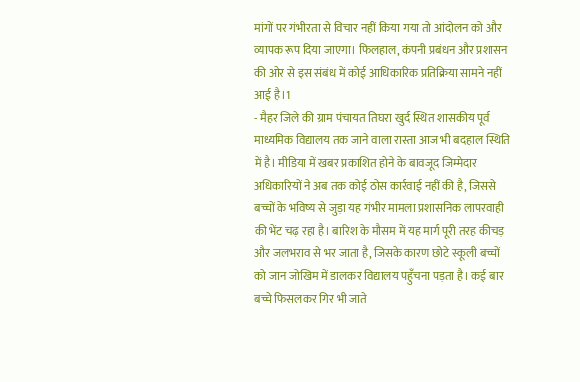मांगों पर गंभीरता से विचार नहीं किया गया तो आंदोलन को और व्यापक रूप दिया जाएगा। फिलहाल, कंपनी प्रबंधन और प्रशासन की ओर से इस संबंध में कोई आधिकारिक प्रतिक्रिया सामने नहीं आई है।1
- मैहर जिले की ग्राम पंचायत तिघरा खुर्द स्थित शासकीय पूर्व माध्यमिक विद्यालय तक जाने वाला रास्ता आज भी बदहाल स्थिति में है। मीडिया में खबर प्रकाशित होने के बावजूद जिम्मेदार अधिकारियों ने अब तक कोई ठोस कार्रवाई नहीं की है, जिससे बच्चों के भविष्य से जुड़ा यह गंभीर मामला प्रशासनिक लापरवाही की भेंट चढ़ रहा है। बारिश के मौसम में यह मार्ग पूरी तरह कीचड़ और जलभराव से भर जाता है, जिसके कारण छोटे स्कूली बच्चों को जान जोखिम में डालकर विद्यालय पहुँचना पड़ता है। कई बार बच्चे फिसलकर गिर भी जाते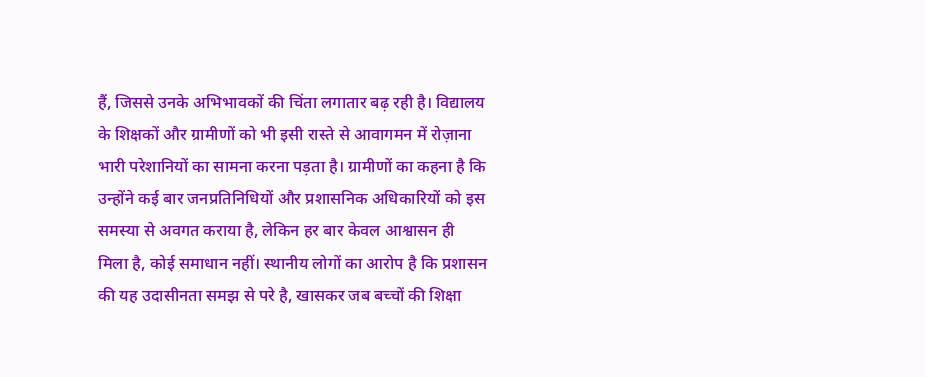हैं, जिससे उनके अभिभावकों की चिंता लगातार बढ़ रही है। विद्यालय के शिक्षकों और ग्रामीणों को भी इसी रास्ते से आवागमन में रोज़ाना भारी परेशानियों का सामना करना पड़ता है। ग्रामीणों का कहना है कि उन्होंने कई बार जनप्रतिनिधियों और प्रशासनिक अधिकारियों को इस समस्या से अवगत कराया है, लेकिन हर बार केवल आश्वासन ही मिला है, कोई समाधान नहीं। स्थानीय लोगों का आरोप है कि प्रशासन की यह उदासीनता समझ से परे है, खासकर जब बच्चों की शिक्षा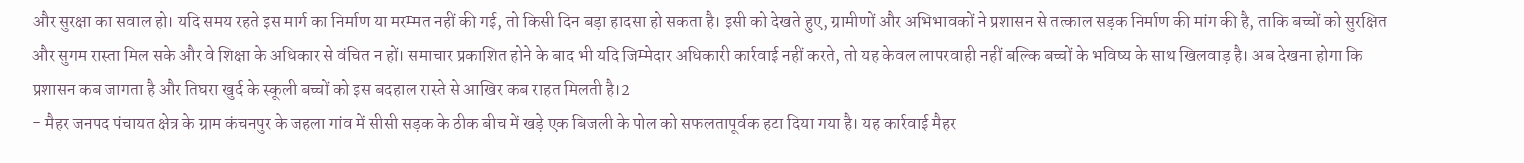और सुरक्षा का सवाल हो। यदि समय रहते इस मार्ग का निर्माण या मरम्मत नहीं की गई, तो किसी दिन बड़ा हादसा हो सकता है। इसी को देखते हुए, ग्रामीणों और अभिभावकों ने प्रशासन से तत्काल सड़क निर्माण की मांग की है, ताकि बच्चों को सुरक्षित और सुगम रास्ता मिल सके और वे शिक्षा के अधिकार से वंचित न हों। समाचार प्रकाशित होने के बाद भी यदि जिम्मेदार अधिकारी कार्रवाई नहीं करते, तो यह केवल लापरवाही नहीं बल्कि बच्चों के भविष्य के साथ खिलवाड़ है। अब देखना होगा कि प्रशासन कब जागता है और तिघरा खुर्द के स्कूली बच्चों को इस बदहाल रास्ते से आखिर कब राहत मिलती है।2
- मैहर जनपद पंचायत क्षेत्र के ग्राम कंचनपुर के जहला गांव में सीसी सड़क के ठीक बीच में खड़े एक बिजली के पोल को सफलतापूर्वक हटा दिया गया है। यह कार्रवाई मैहर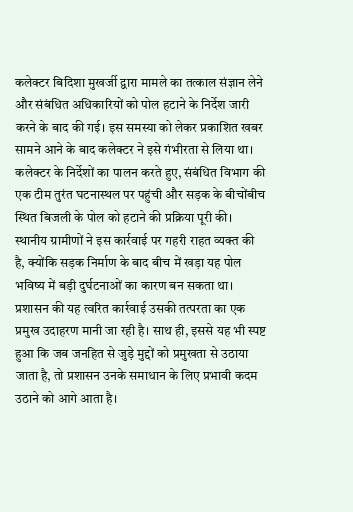कलेक्टर बिदिशा मुखर्जी द्वारा मामले का तत्काल संज्ञान लेने और संबंधित अधिकारियों को पोल हटाने के निर्देश जारी करने के बाद की गई। इस समस्या को लेकर प्रकाशित खबर सामने आने के बाद कलेक्टर ने इसे गंभीरता से लिया था। कलेक्टर के निर्देशों का पालन करते हुए, संबंधित विभाग की एक टीम तुरंत घटनास्थल पर पहुंची और सड़क के बीचोंबीच स्थित बिजली के पोल को हटाने की प्रक्रिया पूरी की। स्थानीय ग्रामीणों ने इस कार्रवाई पर गहरी राहत व्यक्त की है, क्योंकि सड़क निर्माण के बाद बीच में खड़ा यह पोल भविष्य में बड़ी दुर्घटनाओं का कारण बन सकता था। प्रशासन की यह त्वरित कार्रवाई उसकी तत्परता का एक प्रमुख उदाहरण मानी जा रही है। साथ ही, इससे यह भी स्पष्ट हुआ कि जब जनहित से जुड़े मुद्दों को प्रमुखता से उठाया जाता है, तो प्रशासन उनके समाधान के लिए प्रभावी कदम उठाने को आगे आता है।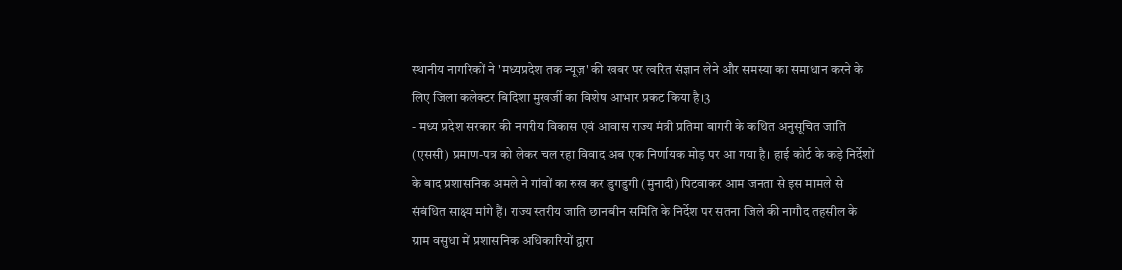स्थानीय नागरिकों ने 'मध्यप्रदेश तक न्यूज़' की खबर पर त्वरित संज्ञान लेने और समस्या का समाधान करने के लिए जिला कलेक्टर बिदिशा मुखर्जी का विशेष आभार प्रकट किया है।3
- मध्य प्रदेश सरकार की नगरीय विकास एवं आवास राज्य मंत्री प्रतिमा बागरी के कथित अनुसूचित जाति (एससी) प्रमाण-पत्र को लेकर चल रहा विवाद अब एक निर्णायक मोड़ पर आ गया है। हाई कोर्ट के कड़े निर्देशों के बाद प्रशासनिक अमले ने गांवों का रुख कर डुगडुगी (मुनादी) पिटवाकर आम जनता से इस मामले से संबंधित साक्ष्य मांगे हैं। राज्य स्तरीय जाति छानबीन समिति के निर्देश पर सतना जिले की नागौद तहसील के ग्राम वसुधा में प्रशासनिक अधिकारियों द्वारा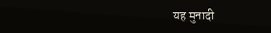यह मुनादी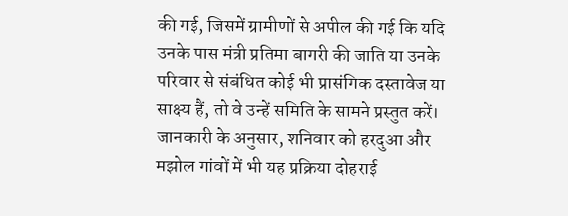की गई, जिसमें ग्रामीणों से अपील की गई कि यदि उनके पास मंत्री प्रतिमा बागरी की जाति या उनके परिवार से संबंधित कोई भी प्रासंगिक दस्तावेज या साक्ष्य हैं, तो वे उन्हें समिति के सामने प्रस्तुत करें। जानकारी के अनुसार, शनिवार को हरदुआ और मझोल गांवों में भी यह प्रक्रिया दोहराई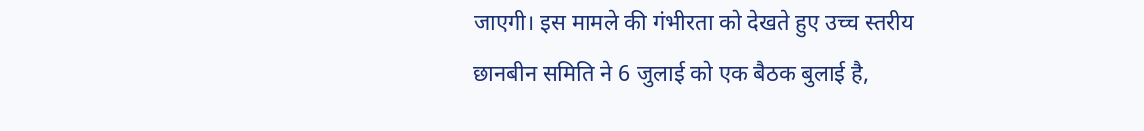जाएगी। इस मामले की गंभीरता को देखते हुए उच्च स्तरीय छानबीन समिति ने 6 जुलाई को एक बैठक बुलाई है,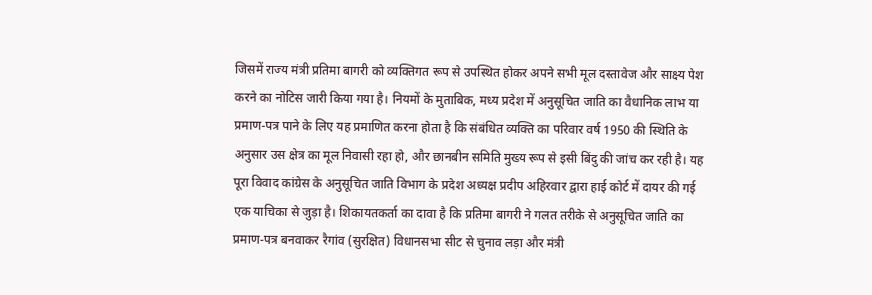जिसमें राज्य मंत्री प्रतिमा बागरी को व्यक्तिगत रूप से उपस्थित होकर अपने सभी मूल दस्तावेज और साक्ष्य पेश करने का नोटिस जारी किया गया है। नियमों के मुताबिक, मध्य प्रदेश में अनुसूचित जाति का वैधानिक लाभ या प्रमाण-पत्र पाने के लिए यह प्रमाणित करना होता है कि संबंधित व्यक्ति का परिवार वर्ष 1950 की स्थिति के अनुसार उस क्षेत्र का मूल निवासी रहा हो, और छानबीन समिति मुख्य रूप से इसी बिंदु की जांच कर रही है। यह पूरा विवाद कांग्रेस के अनुसूचित जाति विभाग के प्रदेश अध्यक्ष प्रदीप अहिरवार द्वारा हाई कोर्ट में दायर की गई एक याचिका से जुड़ा है। शिकायतकर्ता का दावा है कि प्रतिमा बागरी ने गलत तरीके से अनुसूचित जाति का प्रमाण-पत्र बनवाकर रैगांव (सुरक्षित) विधानसभा सीट से चुनाव लड़ा और मंत्री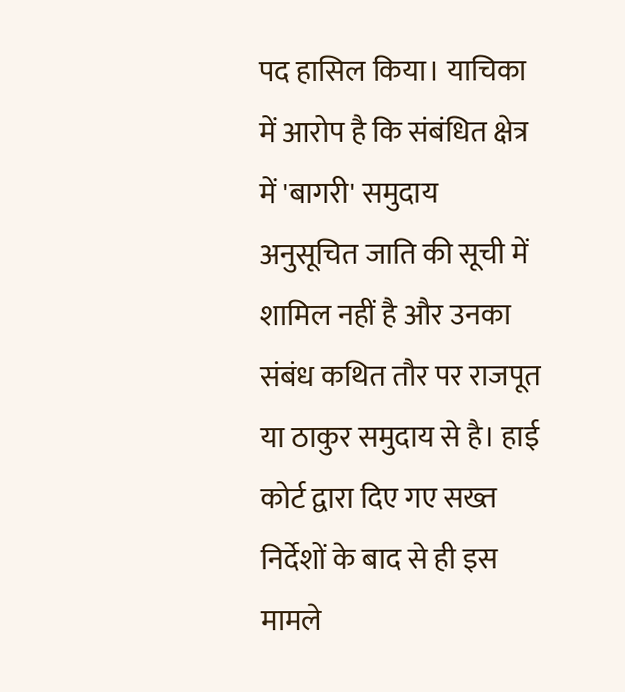पद हासिल किया। याचिका में आरोप है कि संबंधित क्षेत्र में 'बागरी' समुदाय अनुसूचित जाति की सूची में शामिल नहीं है और उनका संबंध कथित तौर पर राजपूत या ठाकुर समुदाय से है। हाई कोर्ट द्वारा दिए गए सख्त निर्देशों के बाद से ही इस मामले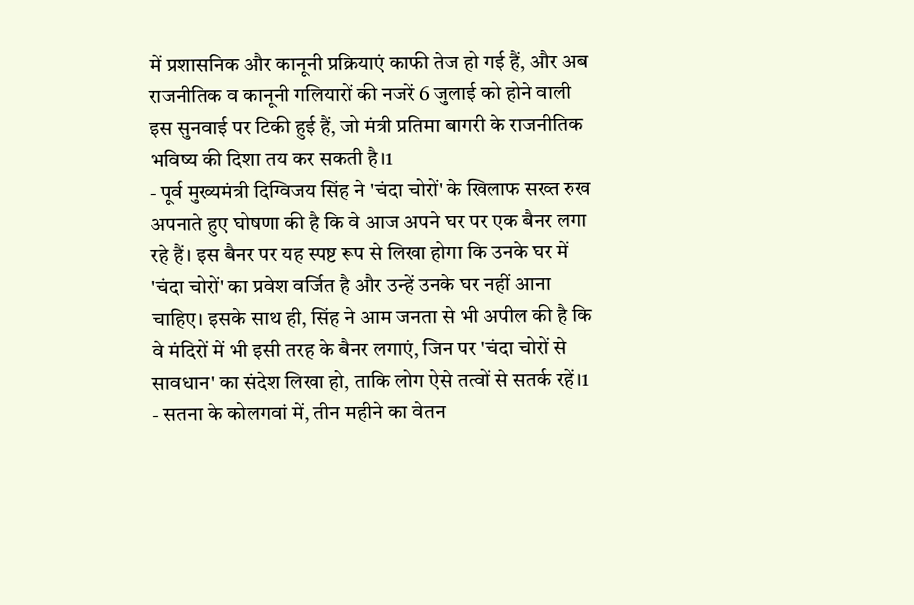में प्रशासनिक और कानूनी प्रक्रियाएं काफी तेज हो गई हैं, और अब राजनीतिक व कानूनी गलियारों की नजरें 6 जुलाई को होने वाली इस सुनवाई पर टिकी हुई हैं, जो मंत्री प्रतिमा बागरी के राजनीतिक भविष्य की दिशा तय कर सकती है।1
- पूर्व मुख्यमंत्री दिग्विजय सिंह ने 'चंदा चोरों' के खिलाफ सख्त रुख अपनाते हुए घोषणा की है कि वे आज अपने घर पर एक बैनर लगा रहे हैं। इस बैनर पर यह स्पष्ट रूप से लिखा होगा कि उनके घर में 'चंदा चोरों' का प्रवेश वर्जित है और उन्हें उनके घर नहीं आना चाहिए। इसके साथ ही, सिंह ने आम जनता से भी अपील की है कि वे मंदिरों में भी इसी तरह के बैनर लगाएं, जिन पर 'चंदा चोरों से सावधान' का संदेश लिखा हो, ताकि लोग ऐसे तत्वों से सतर्क रहें।1
- सतना के कोलगवां में, तीन महीने का वेतन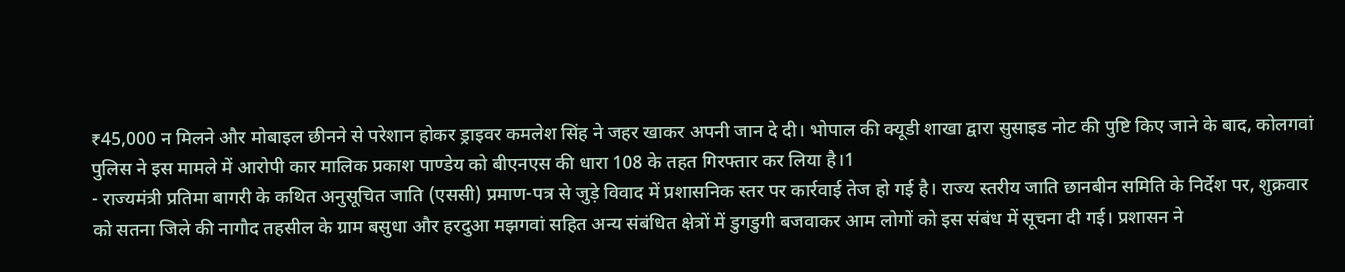₹45,000 न मिलने और मोबाइल छीनने से परेशान होकर ड्राइवर कमलेश सिंह ने जहर खाकर अपनी जान दे दी। भोपाल की क्यूडी शाखा द्वारा सुसाइड नोट की पुष्टि किए जाने के बाद, कोलगवां पुलिस ने इस मामले में आरोपी कार मालिक प्रकाश पाण्डेय को बीएनएस की धारा 108 के तहत गिरफ्तार कर लिया है।1
- राज्यमंत्री प्रतिमा बागरी के कथित अनुसूचित जाति (एससी) प्रमाण-पत्र से जुड़े विवाद में प्रशासनिक स्तर पर कार्रवाई तेज हो गई है। राज्य स्तरीय जाति छानबीन समिति के निर्देश पर, शुक्रवार को सतना जिले की नागौद तहसील के ग्राम बसुधा और हरदुआ मझगवां सहित अन्य संबंधित क्षेत्रों में डुगडुगी बजवाकर आम लोगों को इस संबंध में सूचना दी गई। प्रशासन ने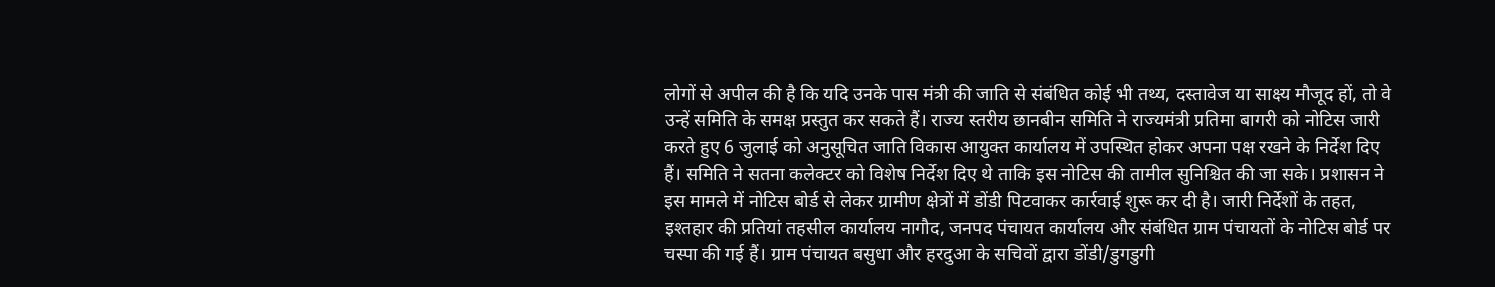लोगों से अपील की है कि यदि उनके पास मंत्री की जाति से संबंधित कोई भी तथ्य, दस्तावेज या साक्ष्य मौजूद हों, तो वे उन्हें समिति के समक्ष प्रस्तुत कर सकते हैं। राज्य स्तरीय छानबीन समिति ने राज्यमंत्री प्रतिमा बागरी को नोटिस जारी करते हुए 6 जुलाई को अनुसूचित जाति विकास आयुक्त कार्यालय में उपस्थित होकर अपना पक्ष रखने के निर्देश दिए हैं। समिति ने सतना कलेक्टर को विशेष निर्देश दिए थे ताकि इस नोटिस की तामील सुनिश्चित की जा सके। प्रशासन ने इस मामले में नोटिस बोर्ड से लेकर ग्रामीण क्षेत्रों में डोंडी पिटवाकर कार्रवाई शुरू कर दी है। जारी निर्देशों के तहत, इश्तहार की प्रतियां तहसील कार्यालय नागौद, जनपद पंचायत कार्यालय और संबंधित ग्राम पंचायतों के नोटिस बोर्ड पर चस्पा की गई हैं। ग्राम पंचायत बसुधा और हरदुआ के सचिवों द्वारा डोंडी/डुगडुगी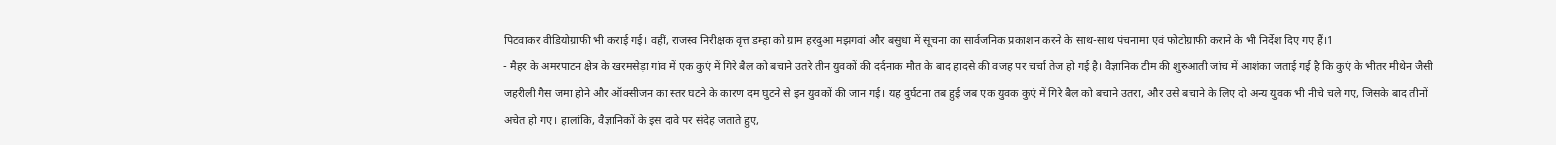पिटवाकर वीडियोग्राफी भी कराई गई। वहीं, राजस्व निरीक्षक वृत्त डम्हा को ग्राम हरदुआ मझगवां और बसुधा में सूचना का सार्वजनिक प्रकाशन करने के साथ-साथ पंचनामा एवं फोटोग्राफी कराने के भी निर्देश दिए गए हैं।1
- मैहर के अमरपाटन क्षेत्र के खरमसेड़ा गांव में एक कुएं में गिरे बैल को बचाने उतरे तीन युवकों की दर्दनाक मौत के बाद हादसे की वजह पर चर्चा तेज हो गई है। वैज्ञानिक टीम की शुरुआती जांच में आशंका जताई गई है कि कुएं के भीतर मीथेन जैसी जहरीली गैस जमा होने और ऑक्सीजन का स्तर घटने के कारण दम घुटने से इन युवकों की जान गई। यह दुर्घटना तब हुई जब एक युवक कुएं में गिरे बैल को बचाने उतरा, और उसे बचाने के लिए दो अन्य युवक भी नीचे चले गए, जिसके बाद तीनों अचेत हो गए। हालांकि, वैज्ञानिकों के इस दावे पर संदेह जताते हुए,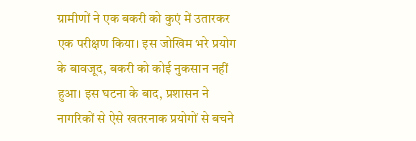ग्रामीणों ने एक बकरी को कुएं में उतारकर एक परीक्षण किया। इस जोखिम भरे प्रयोग के बावजूद, बकरी को कोई नुकसान नहीं हुआ। इस घटना के बाद, प्रशासन ने नागरिकों से ऐसे खतरनाक प्रयोगों से बचने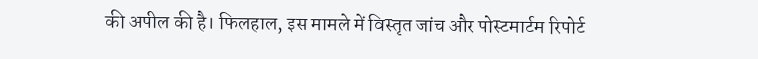की अपील की है। फिलहाल, इस मामले में विस्तृत जांच और पोस्टमार्टम रिपोर्ट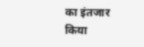का इंतजार किया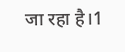जा रहा है।1